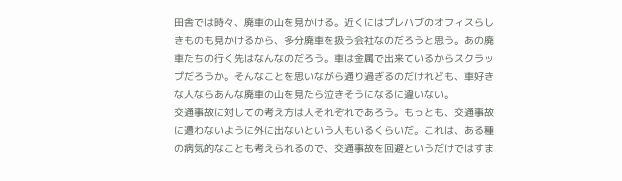田舎では時々、廃車の山を見かける。近くにはプレハブのオフィスらしきものも見かけるから、多分廃車を扱う会社なのだろうと思う。あの廃車たちの行く先はなんなのだろう。車は金属で出来ているからスクラップだろうか。そんなことを思いながら通り過ぎるのだけれども、車好きな人ならあんな廃車の山を見たら泣きそうになるに違いない。
交通事故に対しての考え方は人それぞれであろう。もっとも、交通事故に遭わないように外に出ないという人もいるくらいだ。これは、ある種の病気的なことも考えられるので、交通事故を回避というだけではすま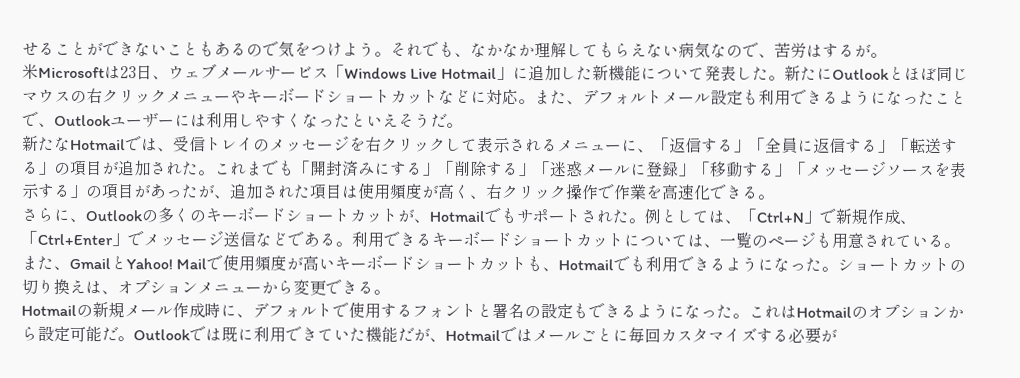せることができないこともあるので気をつけよう。それでも、なかなか理解してもらえない病気なので、苦労はするが。
米Microsoftは23日、ウェブメールサービス「Windows Live Hotmail」に追加した新機能について発表した。新たにOutlookとほぼ同じマウスの右クリックメニューやキーボードショートカットなどに対応。また、デフォルトメール設定も利用できるようになったことで、Outlookユーザーには利用しやすくなったといえそうだ。
新たなHotmailでは、受信トレイのメッセージを右クリックして表示されるメニューに、「返信する」「全員に返信する」「転送する」の項目が追加された。これまでも「開封済みにする」「削除する」「迷惑メールに登録」「移動する」「メッセージソースを表示する」の項目があったが、追加された項目は使用頻度が高く、右クリック操作で作業を高速化できる。
さらに、Outlookの多くのキーボードショートカットが、Hotmailでもサポートされた。例としては、「Ctrl+N」で新規作成、「Ctrl+Enter」でメッセージ送信などである。利用できるキーボードショートカットについては、一覧のページも用意されている。
また、GmailとYahoo! Mailで使用頻度が高いキーボードショートカットも、Hotmailでも利用できるようになった。ショートカットの切り換えは、オプションメニューから変更できる。
Hotmailの新規メール作成時に、デフォルトで使用するフォントと署名の設定もできるようになった。これはHotmailのオプションから設定可能だ。Outlookでは既に利用できていた機能だが、Hotmailではメールごとに毎回カスタマイズする必要が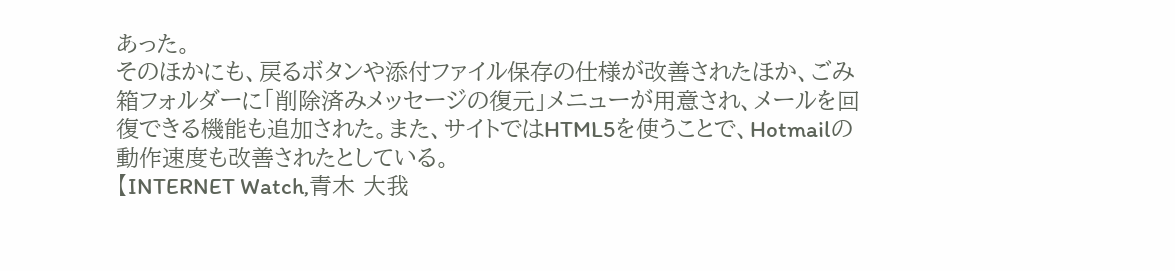あった。
そのほかにも、戻るボタンや添付ファイル保存の仕様が改善されたほか、ごみ箱フォルダーに「削除済みメッセージの復元」メニューが用意され、メールを回復できる機能も追加された。また、サイトではHTML5を使うことで、Hotmailの動作速度も改善されたとしている。
【INTERNET Watch,青木 大我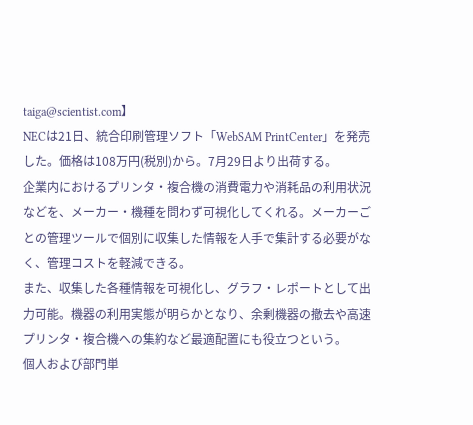taiga@scientist.com】
NECは21日、統合印刷管理ソフト「WebSAM PrintCenter」を発売した。価格は108万円(税別)から。7月29日より出荷する。
企業内におけるプリンタ・複合機の消費電力や消耗品の利用状況などを、メーカー・機種を問わず可視化してくれる。メーカーごとの管理ツールで個別に収集した情報を人手で集計する必要がなく、管理コストを軽減できる。
また、収集した各種情報を可視化し、グラフ・レポートとして出力可能。機器の利用実態が明らかとなり、余剰機器の撤去や高速プリンタ・複合機への集約など最適配置にも役立つという。
個人および部門単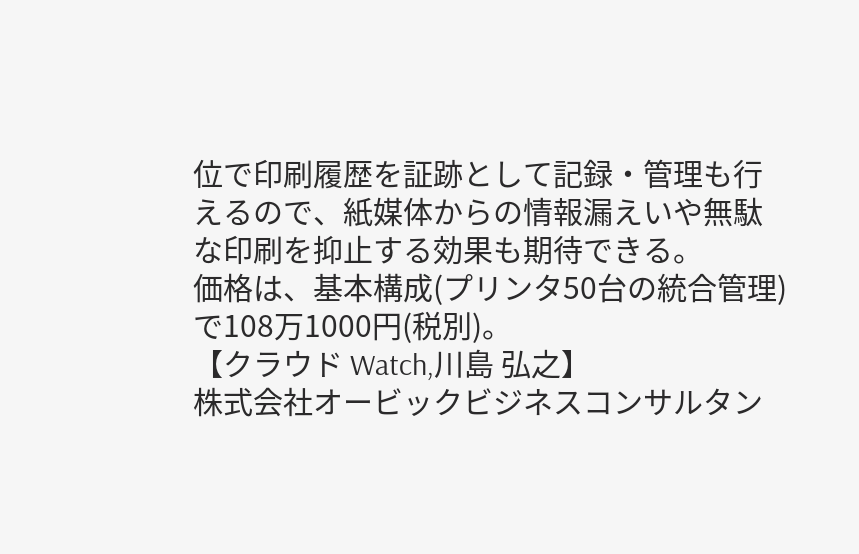位で印刷履歴を証跡として記録・管理も行えるので、紙媒体からの情報漏えいや無駄な印刷を抑止する効果も期待できる。
価格は、基本構成(プリンタ50台の統合管理)で108万1000円(税別)。
【クラウド Watch,川島 弘之】
株式会社オービックビジネスコンサルタン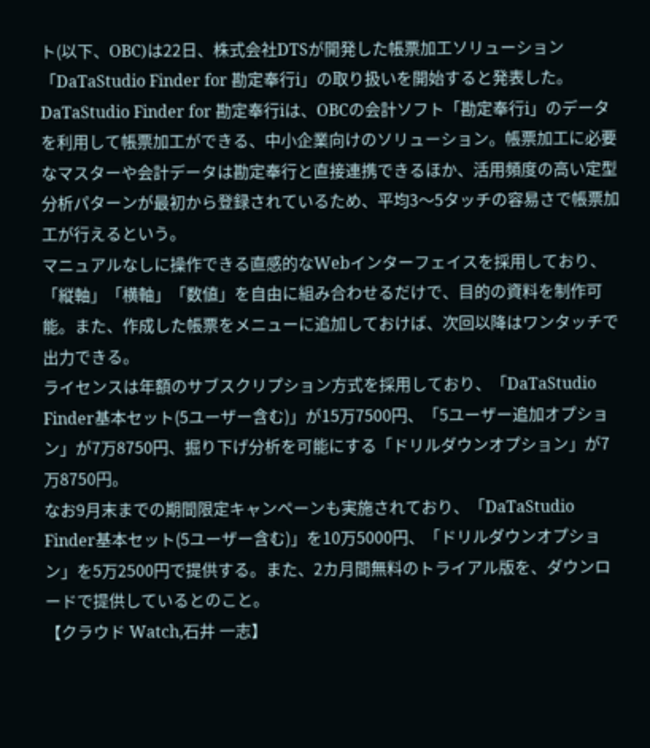ト(以下、OBC)は22日、株式会社DTSが開発した帳票加工ソリューション「DaTaStudio Finder for 勘定奉行i」の取り扱いを開始すると発表した。
DaTaStudio Finder for 勘定奉行iは、OBCの会計ソフト「勘定奉行i」のデータを利用して帳票加工ができる、中小企業向けのソリューション。帳票加工に必要なマスターや会計データは勘定奉行と直接連携できるほか、活用頻度の高い定型分析パターンが最初から登録されているため、平均3〜5タッチの容易さで帳票加工が行えるという。
マニュアルなしに操作できる直感的なWebインターフェイスを採用しており、「縦軸」「横軸」「数値」を自由に組み合わせるだけで、目的の資料を制作可能。また、作成した帳票をメニューに追加しておけば、次回以降はワンタッチで出力できる。
ライセンスは年額のサブスクリプション方式を採用しており、「DaTaStudio Finder基本セット(5ユーザー含む)」が15万7500円、「5ユーザー追加オプション」が7万8750円、掘り下げ分析を可能にする「ドリルダウンオプション」が7万8750円。
なお9月末までの期間限定キャンペーンも実施されており、「DaTaStudio Finder基本セット(5ユーザー含む)」を10万5000円、「ドリルダウンオプション」を5万2500円で提供する。また、2カ月間無料のトライアル版を、ダウンロードで提供しているとのこと。
【クラウド Watch,石井 一志】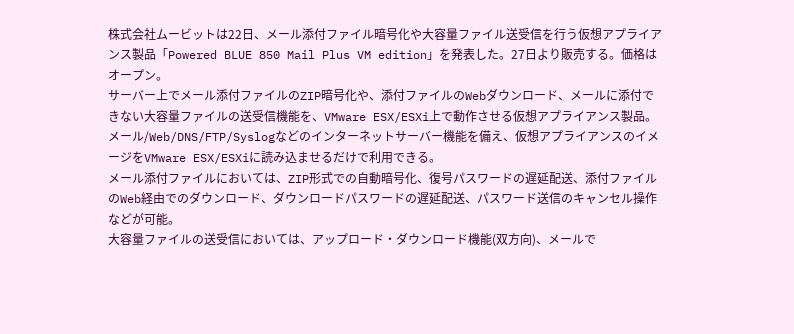株式会社ムービットは22日、メール添付ファイル暗号化や大容量ファイル送受信を行う仮想アプライアンス製品「Powered BLUE 850 Mail Plus VM edition」を発表した。27日より販売する。価格はオープン。
サーバー上でメール添付ファイルのZIP暗号化や、添付ファイルのWebダウンロード、メールに添付できない大容量ファイルの送受信機能を、VMware ESX/ESXi上で動作させる仮想アプライアンス製品。
メール/Web/DNS/FTP/Syslogなどのインターネットサーバー機能を備え、仮想アプライアンスのイメージをVMware ESX/ESXiに読み込ませるだけで利用できる。
メール添付ファイルにおいては、ZIP形式での自動暗号化、復号パスワードの遅延配送、添付ファイルのWeb経由でのダウンロード、ダウンロードパスワードの遅延配送、パスワード送信のキャンセル操作などが可能。
大容量ファイルの送受信においては、アップロード・ダウンロード機能(双方向)、メールで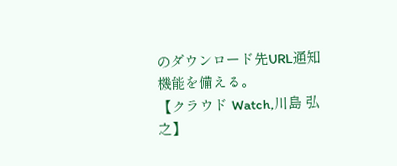のダウンロード先URL通知機能を備える。
【クラウド Watch,川島 弘之】